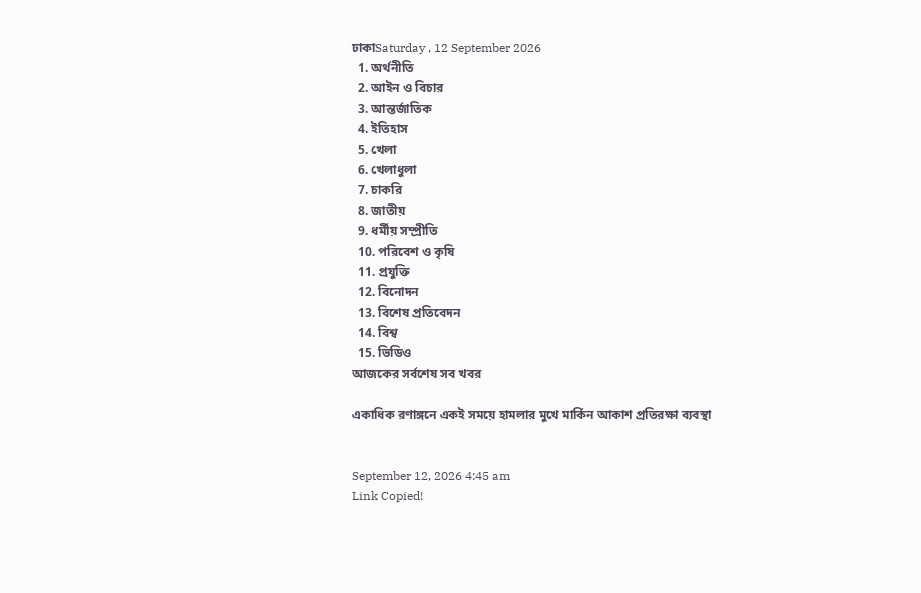ঢাকাSaturday , 12 September 2026
  1. অর্থনীতি
  2. আইন ও বিচার
  3. আন্তর্জাতিক
  4. ইতিহাস
  5. খেলা
  6. খেলাধুলা
  7. চাকরি
  8. জাতীয়
  9. ধর্মীয় সম্প্রীতি
  10. পরিবেশ ও কৃষি
  11. প্রযুক্তি
  12. বিনোদন
  13. বিশেষ প্রতিবেদন
  14. বিশ্ব
  15. ভিডিও
আজকের সর্বশেষ সব খবর

একাধিক রণাঙ্গনে একই সময়ে হামলার মুখে মার্কিন আকাশ প্রতিরক্ষা ব্যবস্থা


September 12, 2026 4:45 am
Link Copied!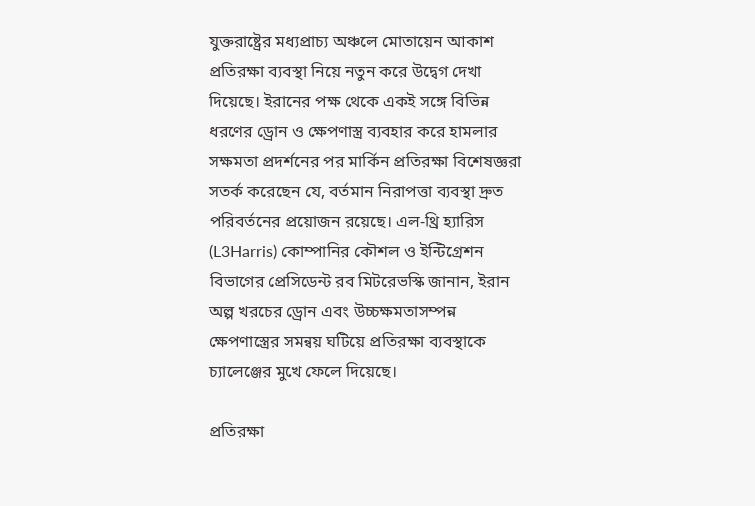যুক্তরাষ্ট্রের মধ্যপ্রাচ্য অঞ্চলে মোতায়েন আকাশ প্রতিরক্ষা ব্যবস্থা নিয়ে নতুন করে উদ্বেগ দেখা দিয়েছে। ইরানের পক্ষ থেকে একই সঙ্গে বিভিন্ন ধরণের ড্রোন ও ক্ষেপণাস্ত্র ব্যবহার করে হামলার সক্ষমতা প্রদর্শনের পর মার্কিন প্রতিরক্ষা বিশেষজ্ঞরা সতর্ক করেছেন যে, বর্তমান নিরাপত্তা ব্যবস্থা দ্রুত পরিবর্তনের প্রয়োজন রয়েছে। এল-থ্রি হ্যারিস (L3Harris) কোম্পানির কৌশল ও ইন্টিগ্রেশন বিভাগের প্রেসিডেন্ট রব মিটরেভস্কি জানান, ইরান অল্প খরচের ড্রোন এবং উচ্চক্ষমতাসম্পন্ন ক্ষেপণাস্ত্রের সমন্বয় ঘটিয়ে প্রতিরক্ষা ব্যবস্থাকে চ্যালেঞ্জের মুখে ফেলে দিয়েছে।

প্রতিরক্ষা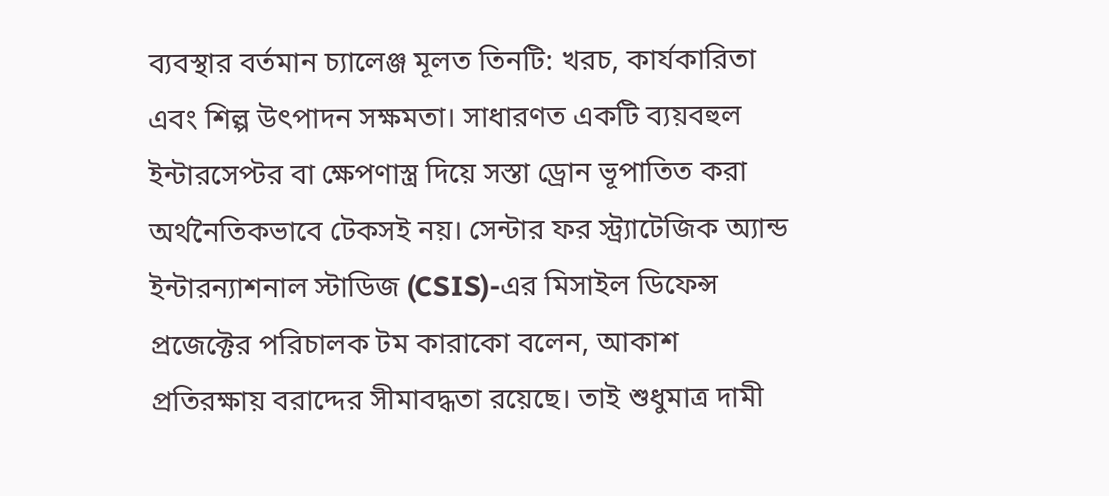ব্যবস্থার বর্তমান চ্যালেঞ্জ মূলত তিনটি: খরচ, কার্যকারিতা এবং শিল্প উৎপাদন সক্ষমতা। সাধারণত একটি ব্যয়বহুল ইন্টারসেপ্টর বা ক্ষেপণাস্ত্র দিয়ে সস্তা ড্রোন ভূপাতিত করা অর্থনৈতিকভাবে টেকসই নয়। সেন্টার ফর স্ট্র্যাটেজিক অ্যান্ড ইন্টারন্যাশনাল স্টাডিজ (CSIS)-এর মিসাইল ডিফেন্স প্রজেক্টের পরিচালক টম কারাকো বলেন, আকাশ প্রতিরক্ষায় বরাদ্দের সীমাবদ্ধতা রয়েছে। তাই শুধুমাত্র দামী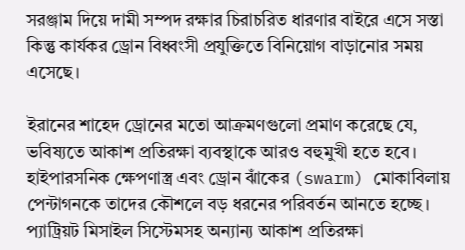সরঞ্জাম দিয়ে দামী সম্পদ রক্ষার চিরাচরিত ধারণার বাইরে এসে সস্তা কিন্তু কার্যকর ড্রোন বিধ্বংসী প্রযুক্তিতে বিনিয়োগ বাড়ানোর সময় এসেছে।

ইরানের শাহেদ ড্রোনের মতো আক্রমণগুলো প্রমাণ করেছে যে, ভবিষ্যতে আকাশ প্রতিরক্ষা ব্যবস্থাকে আরও বহুমুখী হতে হবে। হাইপারসনিক ক্ষেপণাস্ত্র এবং ড্রোন ঝাঁকের (swarm) মোকাবিলায় পেন্টাগনকে তাদের কৌশলে বড় ধরনের পরিবর্তন আনতে হচ্ছে। প্যাট্রিয়ট মিসাইল সিস্টেমসহ অন্যান্য আকাশ প্রতিরক্ষা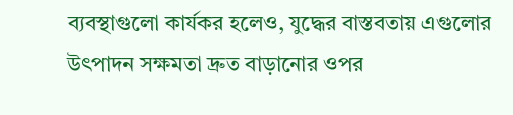ব্যবস্থাগুলো কার্যকর হলেও, যুদ্ধের বাস্তবতায় এগুলোর উৎপাদন সক্ষমতা দ্রুত বাড়ানোর ওপর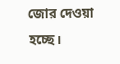জোর দেওয়া হচ্ছে।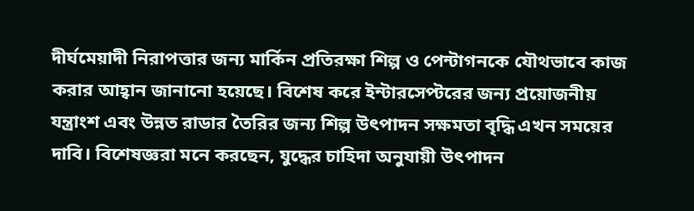দীর্ঘমেয়াদী নিরাপত্তার জন্য মার্কিন প্রতিরক্ষা শিল্প ও পেন্টাগনকে যৌথভাবে কাজ করার আহ্বান জানানো হয়েছে। বিশেষ করে ইন্টারসেপ্টরের জন্য প্রয়োজনীয় যন্ত্রাংশ এবং উন্নত রাডার তৈরির জন্য শিল্প উৎপাদন সক্ষমতা বৃদ্ধি এখন সময়ের দাবি। বিশেষজ্ঞরা মনে করছেন, যুদ্ধের চাহিদা অনুযায়ী উৎপাদন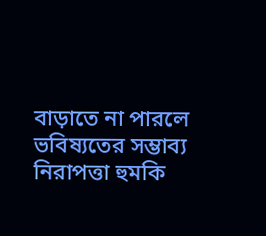বাড়াতে না পারলে ভবিষ্যতের সম্ভাব্য নিরাপত্তা হুমকি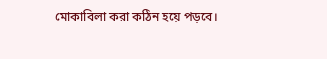মোকাবিলা করা কঠিন হয়ে পড়বে।